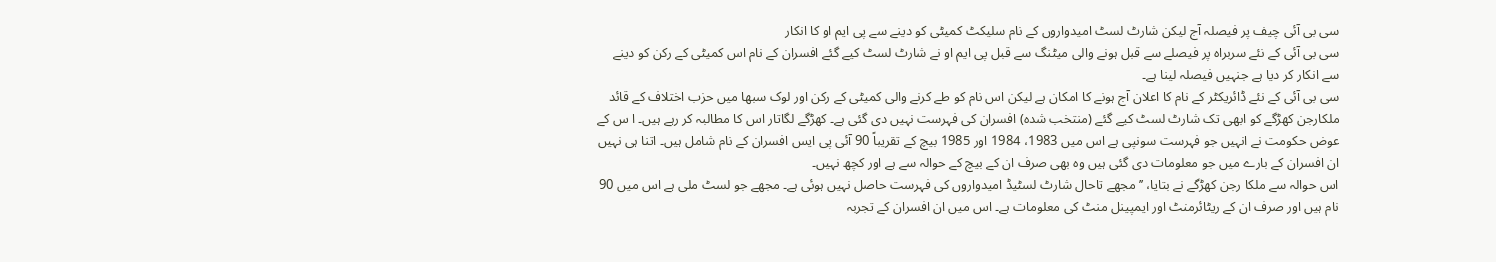سی بی آئی چیف پر فیصلہ آج لیکن شارٹ لسٹ امیدواروں کے نام سلیکٹ کمیٹی کو دینے سے پی ایم او کا انکار
سی بی آئی کے نئے سربراہ پر فیصلے سے قبل ہونے والی میٹنگ سے قبل پی ایم او نے شارٹ لسٹ کیے گئے افسران کے نام اس کمیٹی کے رکن کو دینے سے انکار کر دیا ہے جنہیں فیصلہ لینا ہے۔
سی بی آئی کے نئے ڈائریکٹر کے نام کا اعلان آج ہونے کا امکان ہے لیکن اس نام کو طے کرنے والی کمیٹی کے رکن اور لوک سبھا میں حزب اختلاف کے قائد ملکارجن کھڑگے کو ابھی تک شارٹ لسٹ کیے گئے (منتخب شدہ) افسران کی فہرست نہیں دی گئی ہے۔ کھڑگے لگاتار اس کا مطالبہ کر رہے ہیں۔ ا س کے عوض حکومت نے انہیں جو فہرست سونپی ہے اس میں 1983، 1984 اور 1985 بیچ کے تقریباً 90 آئی پی ایس افسران کے نام شامل ہیں۔ اتنا ہی نہیں ان افسران کے بارے میں جو معلومات دی گئی ہیں وہ بھی صرف ان کے بیچ کے حوالہ سے ہے اور کچھ نہیں۔
اس حوالہ سے ملکا رجن کھڑگے نے بتایا، ’’مجھے تاحال شارٹ لسٹیڈ امیدواروں کی فہرست حاصل نہیں ہوئی ہے۔ مجھے جو لسٹ ملی ہے اس میں 90 نام ہیں اور صرف ان کے ریٹائرمنٹ اور ایمپینل منٹ کی معلومات ہے۔ اس میں ان افسران کے تجربہ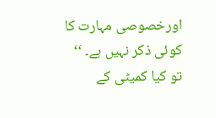اورخصوصی مہارت کا کوئی ذکر نہیں ہے۔ ‘‘
تو کیا کمیٹی کے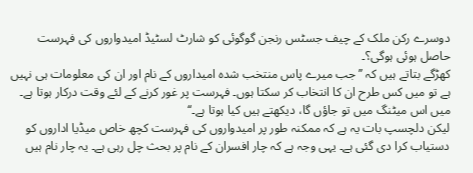دوسرے رکن ملک کے چیف جسٹس رنجن گوگوئی کو شارٹ لسٹیڈ امیدواروں کی فہرست حاصل ہوئی ہوگی؟۔
کھڑگے بتاتے ہیں کہ ’’جب میرے پاس منتخب شدہ امیداروں کے نام اور ان کی معلومات ہی نہیں ہے تو میں کس طرح ان کا انتخاب کر سکتا ہوں۔ فہرست پر غور کرنے کے لئے وقت درکار ہوتا ہے۔ میں اس میٹنگ میں تو جاؤں گا، دیکھتے ہیں کیا ہوتا ہے۔‘‘
لیکن دلچسپ بات یہ ہے کہ ممکنہ طور پر امیدواروں کی فہرست کچھ خاص میڈیا اداروں کو دستیاب کرا دی گئی ہے۔ یہی وجہ ہے کہ چار افسران کے نام پر بحث چل رہی ہے۔ یہ چار نام ہیں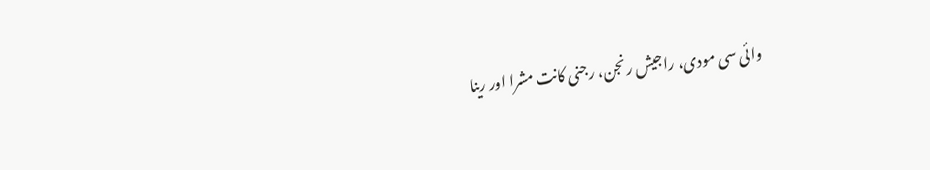وائی سی مودی، راجیش رنجن، رجنی کانت مشرا اور رینا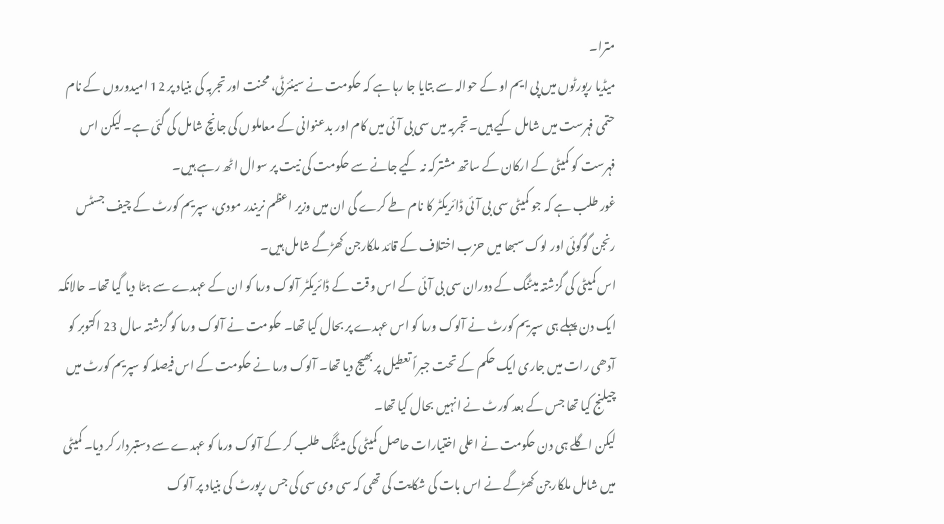مترا۔
میڈیا رپورٹوں میں پی ایم او کے حوالہ سے بتایا جا رہا ہے کہ حکومت نے سینئرٹی، محنت اور تجربہ کی بنیاد پر 12 امیدوروں کے نام حتمی فہرست میں شامل کیے ہیں۔ تجربہ میں سی بی آئی میں کام اور بدعنوانی کے معاملوں کی جانچ شامل کی گئی ہے۔ لیکن اس فہرست کو کمیٹی کے ارکان کے ساتھ مشترکہ نہ کیے جانے سے حکومت کی نیت پر سوال اٹھ رہے ہیں۔
غور طلب ہے کہ جو کمیٹی سی بی آئی ڈائریکٹر کا نام طے کرے گی ان میں وزیر اعظم نریندر مودی، سپریم کورٹ کے چیف جسٹس رنجن گوگوئی اور لوک سبھا میں حزب اختلاف کے قائد ملکارجن کھڑگے شامل ہیں۔
اس کمیٹی کی گزشتہ میٹنگ کے دوران سی بی آئی کے اس وقت کے ڈائریکٹر آلوک ورما کو ان کے عہدے سے ہٹا دیا گیا تھا۔ حالانکہ ایک دن پہلے ہی سپریم کورٹ نے آلوک ورما کو اس عہدے پر بحال کیا تھا۔ حکومت نے آلوک ورما کو گزشتہ سال 23 اکتوبر کو آدھی رات میں جاری ایک حکم کے تحت جبراً تعطیل پر بھیج دیا تھا۔ آلوک ورما نے حکومت کے اس فیصلہ کو سپریم کورٹ میں چیلنج کیا تھا جس کے بعد کورٹ نے انہیں بحال کیا تھا۔
لیکن اگلے ہی دن حکومت نے اعلی اختیارات حاصل کمیٹی کی میٹنگ طلب کر کے آلوک ورما کو عہدے سے دستبردار کر دیا۔ کمیٹی میں شامل ملکارجن کھڑگے نے اس بات کی شکایت کی تھی کہ سی وی سی کی جس رپورٹ کی بنیاد پر آلوک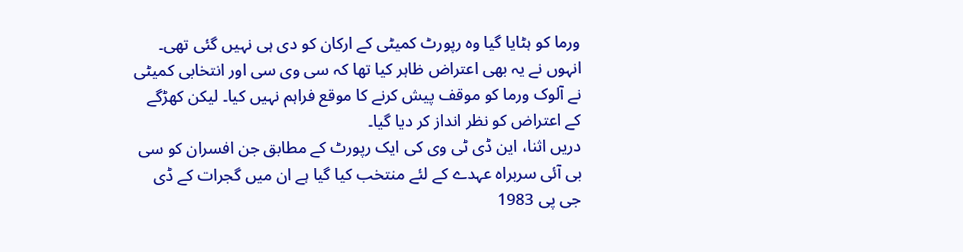ورما کو ہٹایا گیا وہ رپورٹ کمیٹی کے ارکان کو دی ہی نہیں گئی تھی۔ انہوں نے یہ بھی اعتراض ظاہر کیا تھا کہ سی وی سی اور انتخابی کمیٹی نے آلوک ورما کو موقف پیش کرنے کا موقع فراہم نہیں کیا۔ لیکن کھڑگے کے اعتراض کو نظر انداز کر دیا گیا۔
دریں اثنا، این ڈی ٹی وی کی ایک رپورٹ کے مطابق جن افسران کو سی بی آئی سربراہ عہدے کے لئے منتخب کیا گیا ہے ان میں گجرات کے ڈی جی پی 1983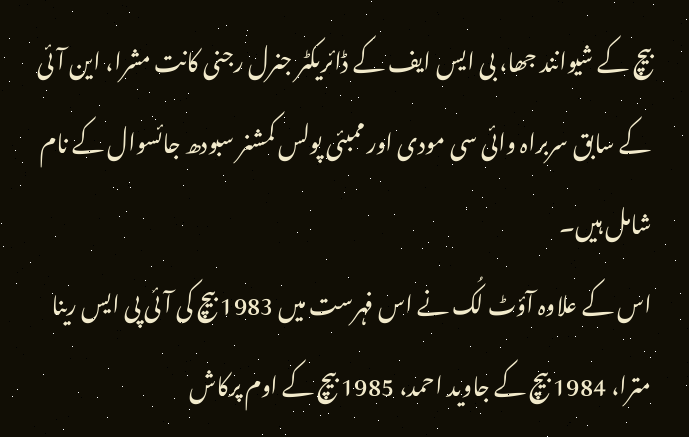بیچ کے شیوانند جھا، بی ایس ایف کے ڈائریکٹر جنرل رجنی کانت مشرا، این آئی کے سابق سربراہ وائی سی مودی اور ممبئی پولس کمشنر سبودھ جائسوال کے نام شامل ہیں۔
اس کے علاوہ آؤٹ لُک نے اس فہرست میں 1983 بیچ کی آئی پی ایس رینا مترا، 1984 بیچ کے جاوید احمد، 1985 بیچ کے اوم پرکاش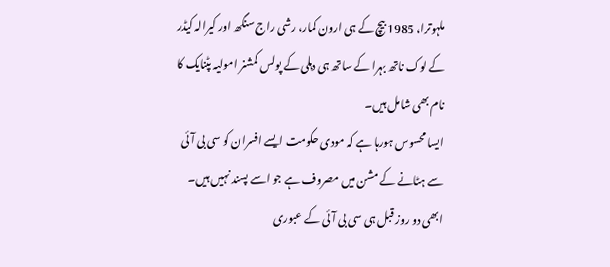ملہوترا، 1985 بیچ کے ہی ارون کمار، رشی راج سنگھ اور کیرالہ کیڈر کے لوک ناتھ بہرا کے ساتھ ہی دہلی کے پولس کمشنر امولیہ پٹنایک کا نام بھی شامل ہیں۔
ایسا محسوس ہورہا ہے کہ مودی حکومت ایسے افسران کو سی بی آئی سے ہٹانے کے مشن میں مصروف ہے جو اسے پسند نہیں ہیں۔ ابھی دو روز قبل ہی سی بی آئی کے عبوری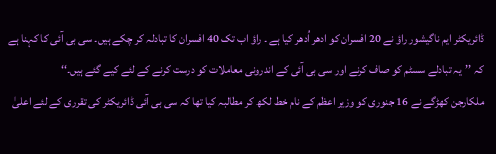ڈائریکٹر ایم ناگیشور راؤ نے 20 افسران کو ادھر اُدھر کیا ہے ۔ راؤ اب تک 40 افسران کا تبادلہ کر چکے ہیں۔ سی بی آئی کا کہنا ہے کہ ’’یہ تبادلے سسٹم کو صاف کرنے اور سی بی آئی کے اندرونی معاملات کو درست کرنے کے لئے کیے گئے ہیں۔‘‘
ملکارجن کھڑگے نے 16 جنوری کو وزیر اعظم کے نام خط لکھ کر مطالبہ کیا تھا کہ سی بی آئی ڈائریکٹر کی تقرری کے لئے اعلیٰ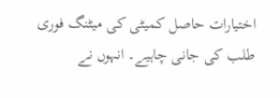اختیارات حاصل کمیٹی کی میٹنگ فوری طلب کی جانی چاہیے۔ انہوں نے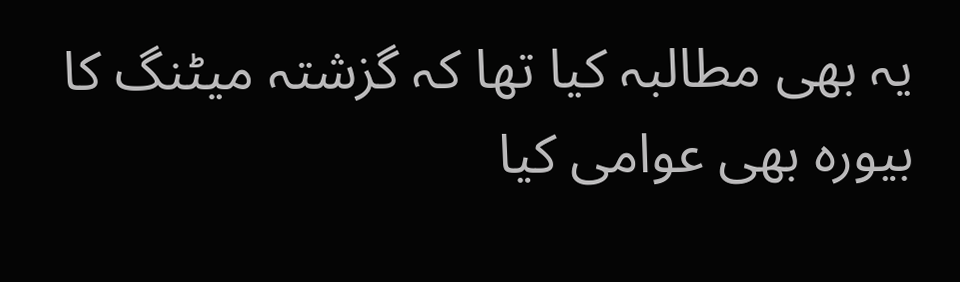یہ بھی مطالبہ کیا تھا کہ گزشتہ میٹنگ کا بیورہ بھی عوامی کیا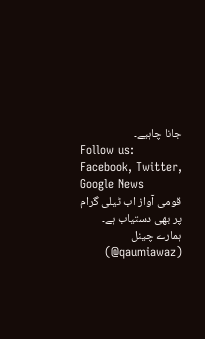جانا چاہیے۔
Follow us: Facebook, Twitter, Google News
قومی آواز اب ٹیلی گرام پر بھی دستیاب ہے۔ ہمارے چینل (qaumiawaz@)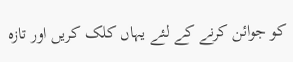کو جوائن کرنے کے لئے یہاں کلک کریں اور تازہ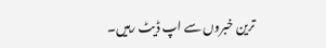ترین خبروں سے اپ ڈیٹ رہیں۔